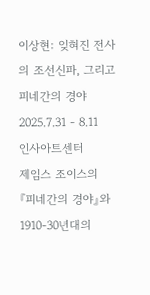이상현: 잊혀진 전사의 조선신파, 그리고 피네간의 경야
2025.7.31 - 8.11
인사아트센터
제임스 조이스의 『피네간의 경야』와 1910-30년대의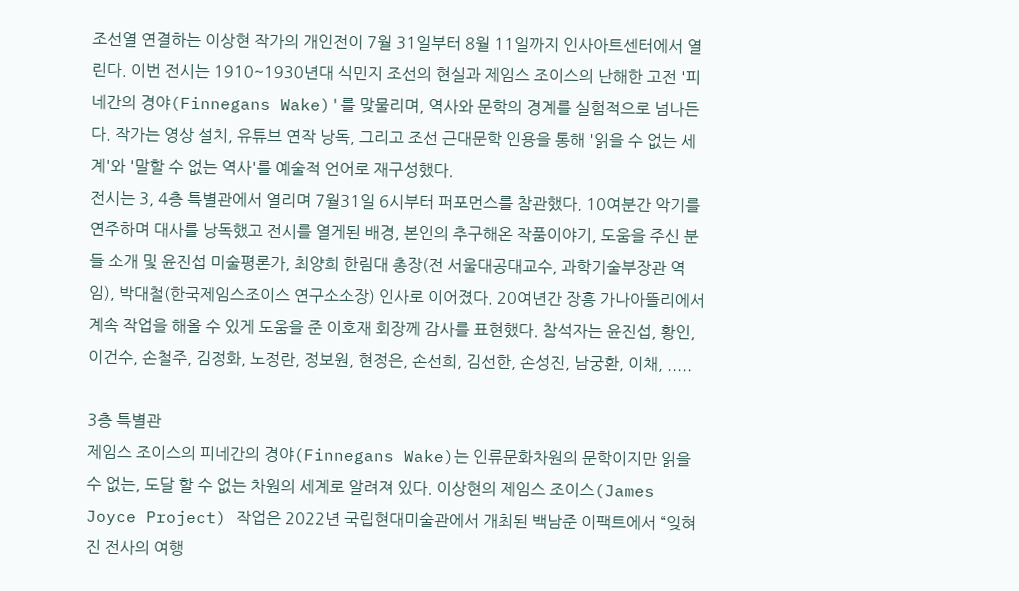조선열 연결하는 이상현 작가의 개인전이 7월 31일부터 8월 11일까지 인사아트센터에서 열린다. 이번 전시는 1910~1930년대 식민지 조선의 현실과 제임스 조이스의 난해한 고전 '피네간의 경야(Finnegans Wake)'를 맞물리며, 역사와 문학의 경계를 실험적으로 넘나든다. 작가는 영상 설치, 유튜브 연작 낭독, 그리고 조선 근대문학 인용을 통해 '읽을 수 없는 세계'와 '말할 수 없는 역사'를 예술적 언어로 재구성했다.
전시는 3, 4층 특별관에서 열리며 7월31일 6시부터 퍼포먼스를 참관했다. 10여분간 악기를 연주하며 대사를 낭독했고 전시를 열게된 배경, 본인의 추구해온 작품이야기, 도움을 주신 분들 소개 및 윤진섭 미술평론가, 최양희 한림대 총장(전 서울대공대교수, 과학기술부장관 역임), 박대철(한국제임스조이스 연구소소장) 인사로 이어졌다. 20여년간 장흥 가나아뜰리에서 계속 작업을 해올 수 있게 도움을 준 이호재 회장께 감사를 표현했다. 참석자는 윤진섭, 황인, 이건수, 손철주, 김정화, 노정란, 정보원, 현정은, 손선희, 김선한, 손성진, 남궁환, 이채, .....

3층 특별관
제임스 조이스의 피네간의 경야(Finnegans Wake)는 인류문화차원의 문학이지만 읽을수 없는, 도달 할 수 없는 차원의 세계로 알려져 있다. 이상현의 제임스 조이스(James Joyce Project) 작업은 2022년 국립현대미술관에서 개최된 백남준 이팩트에서 “잊혀진 전사의 여행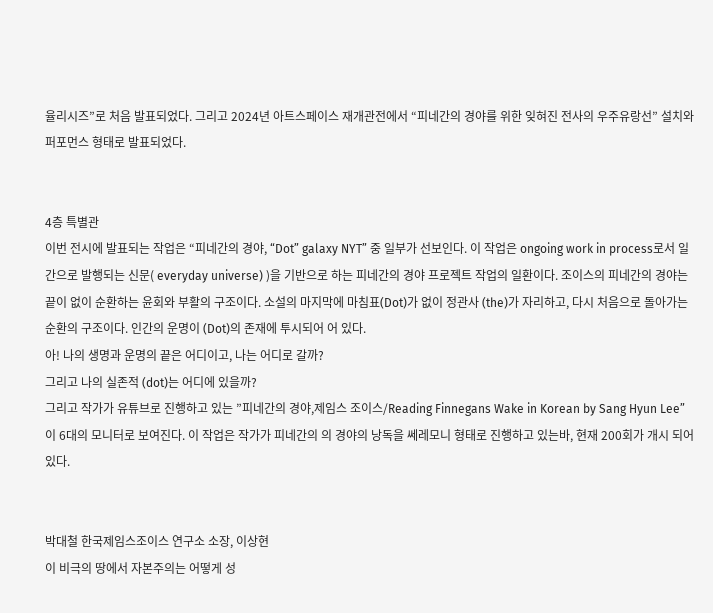율리시즈”로 처음 발표되었다. 그리고 2024년 아트스페이스 재개관전에서 “피네간의 경야를 위한 잊혀진 전사의 우주유랑선” 설치와 퍼포먼스 형태로 발표되었다.


4층 특별관
이번 전시에 발표되는 작업은 “피네간의 경야, “Dot” galaxy NYT” 중 일부가 선보인다. 이 작업은 ongoing work in process로서 일간으로 발행되는 신문( everyday universe) )을 기반으로 하는 피네간의 경야 프로젝트 작업의 일환이다. 조이스의 피네간의 경야는 끝이 없이 순환하는 윤회와 부활의 구조이다. 소설의 마지막에 마침표(Dot)가 없이 정관사 (the)가 자리하고, 다시 처음으로 돌아가는 순환의 구조이다. 인간의 운명이 (Dot)의 존재에 투시되어 어 있다.
아! 나의 생명과 운명의 끝은 어디이고, 나는 어디로 갈까?
그리고 나의 실존적 (dot)는 어디에 있을까?
그리고 작가가 유튜브로 진행하고 있는 ”피네간의 경야,제임스 조이스/Reading Finnegans Wake in Korean by Sang Hyun Lee”이 6대의 모니터로 보여진다. 이 작업은 작가가 피네간의 의 경야의 낭독을 쎄레모니 형태로 진행하고 있는바, 현재 200회가 개시 되어있다.


박대철 한국제임스조이스 연구소 소장, 이상현
이 비극의 땅에서 자본주의는 어떻게 성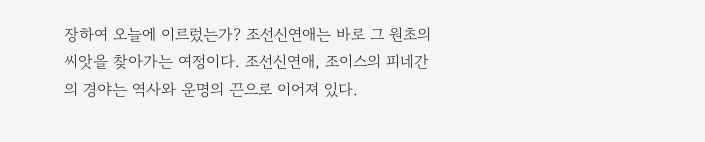장하여 오늘에 이르렀는가? 조선신연애는 바로 그 원초의 씨앗을 찾아가는 여정이다. 조선신연애, 조이스의 피네간의 경야는 역사와 운명의 끈으로 이어져 있다.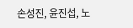손성진, 윤진섭, 노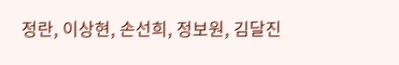정란, 이상현, 손선희, 정보원, 김달진